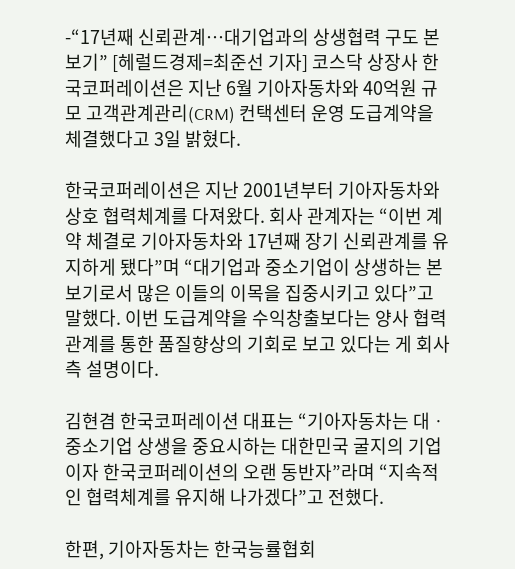-“17년째 신뢰관계…대기업과의 상생협력 구도 본보기” [헤럴드경제=최준선 기자] 코스닥 상장사 한국코퍼레이션은 지난 6월 기아자동차와 40억원 규모 고객관계관리(CRM) 컨택센터 운영 도급계약을 체결했다고 3일 밝혔다.

한국코퍼레이션은 지난 2001년부터 기아자동차와 상호 협력체계를 다져왔다. 회사 관계자는 “이번 계약 체결로 기아자동차와 17년째 장기 신뢰관계를 유지하게 됐다”며 “대기업과 중소기업이 상생하는 본보기로서 많은 이들의 이목을 집중시키고 있다”고 말했다. 이번 도급계약을 수익창출보다는 양사 협력관계를 통한 품질향상의 기회로 보고 있다는 게 회사 측 설명이다.

김현겸 한국코퍼레이션 대표는 “기아자동차는 대ㆍ중소기업 상생을 중요시하는 대한민국 굴지의 기업이자 한국코퍼레이션의 오랜 동반자”라며 “지속적인 협력체계를 유지해 나가겠다”고 전했다.

한편, 기아자동차는 한국능률협회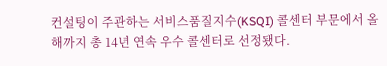컨설팅이 주관하는 서비스품질지수(KSQI) 콜센터 부문에서 올해까지 총 14년 연속 우수 콜센터로 선정됐다.